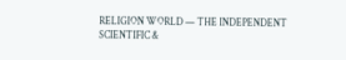RELIGION WORLD — THE INDEPENDENT SCIENTIFIC &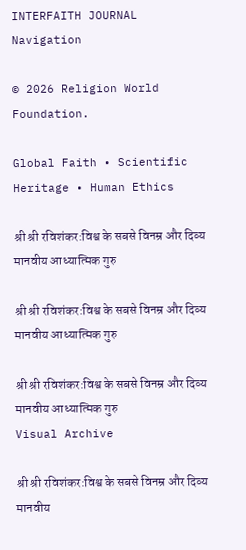INTERFAITH JOURNAL
Navigation

© 2026 Religion World Foundation.

Global Faith • Scientific Heritage • Human Ethics

श्री श्री रविशंकर:विश्व के सबसे विनम्र और दिव्य मानवीय आध्यात्मिक गुरु

श्री श्री रविशंकर:विश्व के सबसे विनम्र और दिव्य मानवीय आध्यात्मिक गुरु

श्री श्री रविशंकर:विश्व के सबसे विनम्र और दिव्य मानवीय आध्यात्मिक गुरु
Visual Archive

श्री श्री रविशंकर:विश्व के सबसे विनम्र और दिव्य मानवीय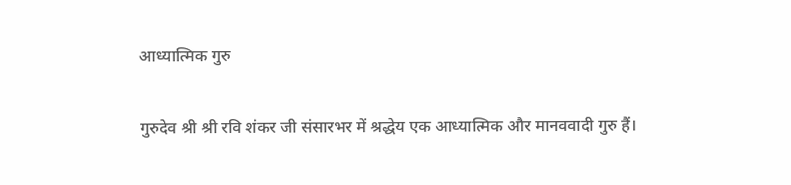आध्यात्मिक गुरु

गुरुदेव श्री श्री रवि शंकर जी संसारभर में श्रद्धेय एक आध्यात्मिक और मानववादी गुरु हैं।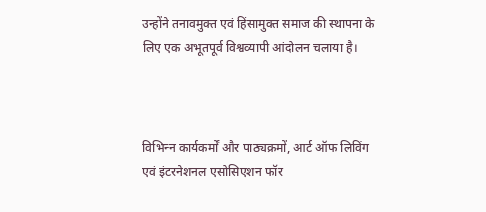उन्होंने तनावमुक्त एवं हिंसामुक्त समाज की स्थापना के लिए एक अभूतपूर्व विश्वव्यापी आंदोलन चलाया है।



विभिन्‍न कार्यकर्मों और पाठ्यक्रमों, आर्ट ऑफ लिविंग एवं इंटरनेशनल एसोसिएशन फॉर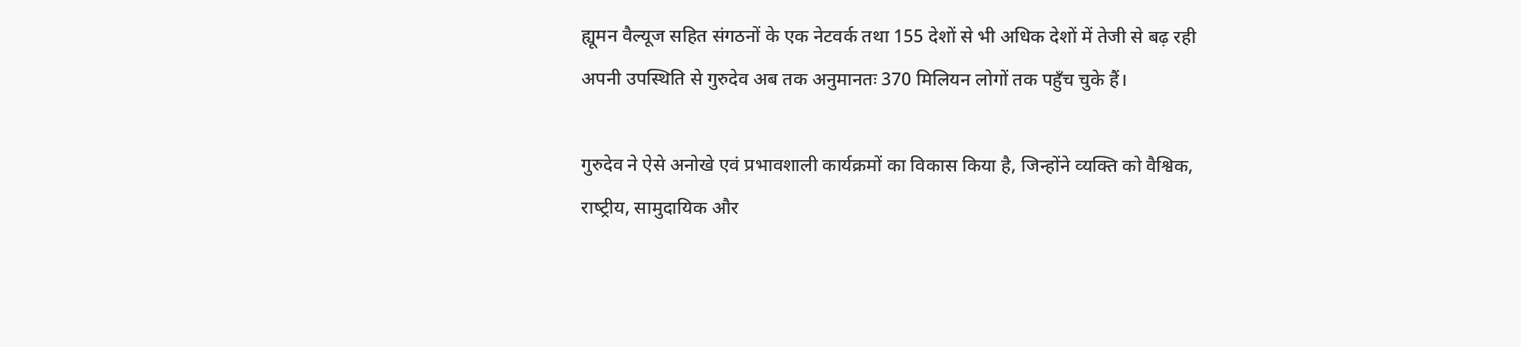ह्यूमन वैल्यूज सहित संगठनों के एक नेटवर्क तथा 155 देशों से भी अधिक देशों में तेजी से बढ़ रही अपनी उपस्थिति से गुरुदेव अब तक अनुमानतः 370 मिलियन लोगों तक पहुँच चुके हैं।

गुरुदेव ने ऐसे अनोखे एवं प्रभावशाली कार्यक्रमों का विकास किया है, जिन्‍होंने व्‍यक्ति को वैश्विक, राष्‍ट्रीय, सामुदायिक और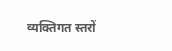व्यक्तिगत स्तरों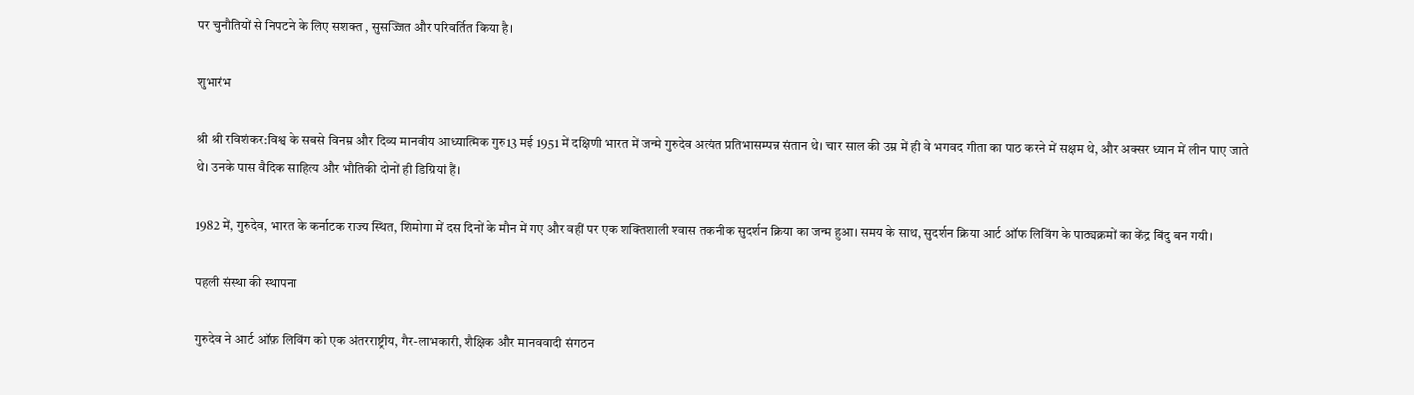पर चुनौतियों से निपटने के लिए सशक्त , सुसज्जित और परिवर्तित किया है।

शुभारंभ

श्री श्री रविशंकर:विश्व के सबसे विनम्र और दिव्य मानवीय आध्यात्मिक गुरु13 मई 1951 में दक्षिणी भारत में जन्मे गुरुदेव अत्यंत प्रतिभासम्पन्न संतान थे। चार साल की उम्र में ही वे भगवद गीता का पाठ करने में सक्षम थे, और अक्सर ध्यान में लीन पाए जाते थे। उनके पास वैदिक साहित्य और भौतिकी दोनों ही डिग्रियां हैं।

1982 में, गुरुदेव, भारत के कर्नाटक राज्‍य स्थित, शिमोगा में दस दिनों के मौन में गए और वहीं पर एक शक्तिशाली श्‍वास तकनीक सुदर्शन क्रिया का जन्म हुआ। समय के साथ, सुदर्शन क्रिया आर्ट ऑफ लिविंग के पाठ्यक्रमों का केंद्र बिंदु बन गयी।

पहली संस्था की स्थापना

गुरुदेव ने आर्ट ऑफ़ लिविंग को एक अंतरराष्ट्रीय, गैर-लाभकारी, शैक्षिक और मानववादी संगठन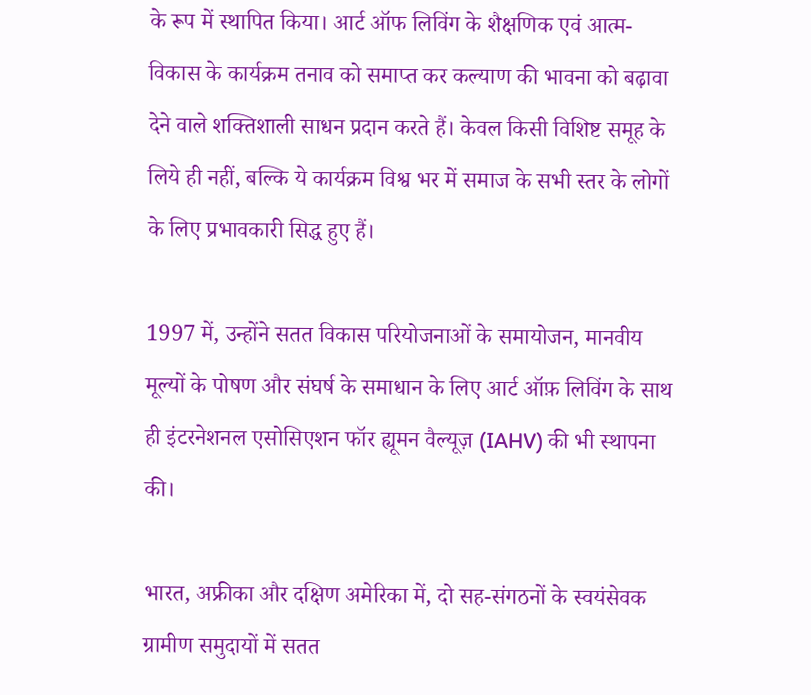के रूप में स्‍थापित किया। आर्ट ऑफ लिविंग के शैक्षणिक एवं आत्म-विकास के कार्यक्रम तनाव को समाप्‍त कर कल्याण की भावना को बढ़ावा देने वाले शक्तिशाली साधन प्रदान करते हैं। केवल किसी विशिष्ट समूह के लिये ही नहीं, बल्कि ये कार्यक्रम विश्व भर में समाज के सभी स्‍तर के लोगों के लिए प्रभावकारी सिद्ध हुए हैं।

1997 में, उन्होंने सतत विकास परियोजनाओं के समायोजन, मानवीय मूल्यों के पोषण और संघर्ष के समाधान के लिए आर्ट ऑफ़ लिविंग के साथ ही इंटरनेशनल एसोसिएशन फॉर ह्यूमन वैल्यूज़ (IAHV) की भी स्थापना की।

भारत, अफ्रीका और दक्षिण अमेरिका में, दो सह-संगठनों के स्वयंसेवक ग्रामीण समुदायों में सतत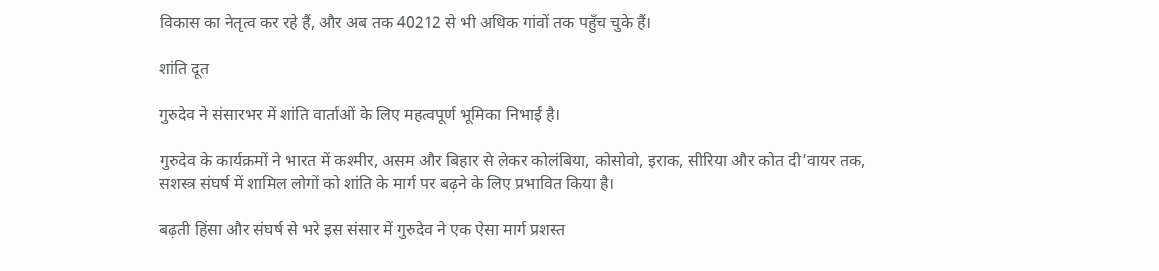विकास का नेतृत्व कर रहे हैं, और अब तक 40212 से भी अधिक गांवों तक पहुँच चुके हैं।

शांति दूत

गुरुदेव ने संसारभर में शांति वार्ताओं के लिए महत्वपूर्ण भूमिका निभाई है।

गुरुदेव के कार्यक्रमों ने भारत में कश्मीर, असम और बिहार से लेकर कोलंबिया, कोसोवो, इराक, सीरिया और कोत दी’वायर तक, सशस्त्र संघर्ष में शामिल लोगों को शांति के मार्ग पर बढ़ने के लिए प्रभावित किया है।

बढ़ती हिंसा और संघर्ष से भरे इस संसार में गुरुदेव ने एक ऐसा मार्ग प्रशस्‍त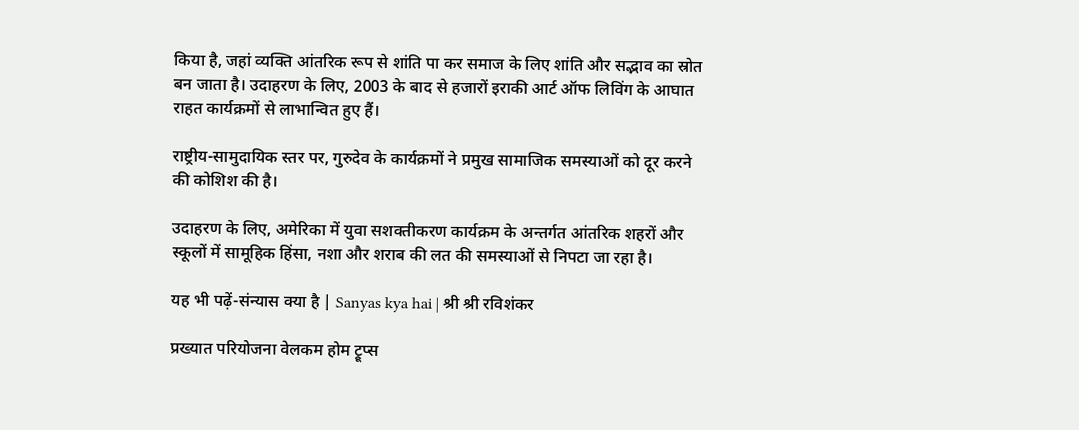किया है, जहां व्यक्ति आंतरिक रूप से शांति पा कर समाज के लिए शांति और सद्भाव का स्रोत बन जाता है। उदाहरण के लिए, 2003 के बाद से हजारों इराकी आर्ट ऑफ लिविंग के आघात राहत कार्यक्रमों से लाभान्वित हुए हैं।

राष्ट्रीय-सामुदायिक स्तर पर, गुरुदेव के कार्यक्रमों ने प्रमुख सामाजिक समस्याओं को दूर करने की कोशिश की है।

उदाहरण के लिए, अमेरिका में युवा सशक्तीकरण कार्यक्रम के अन्तर्गत आंतरिक शहरों और स्कूलों में सामूहिक हिंसा, नशा और शराब की लत की समस्याओं से निपटा जा रहा है।

यह भी पढ़ें-संन्यास क्या है | Sanyas kya hai | श्री श्री रविशंकर

प्रख्यात परियोजना वेलकम होम ट्रूप्स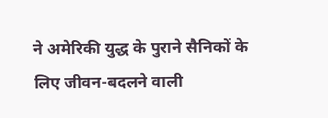ने अमेरिकी युद्ध के पुराने सैनिकों के लिए जीवन-बदलने वाली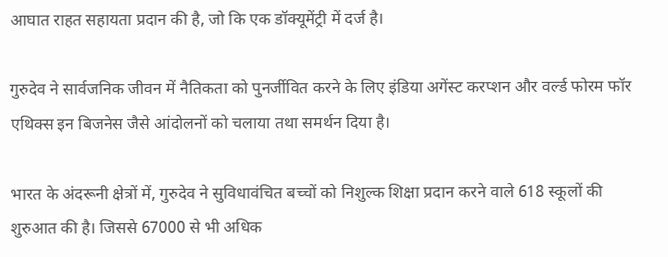आघात राहत सहायता प्रदान की है, जो कि एक डॉक्यूमेंट्री में दर्ज है।

गुरुदेव ने सार्वजनिक जीवन में नैतिकता को पुनर्जीवित करने के लिए इंडिया अगेंस्ट करप्शन और वर्ल्ड फोरम फॉर एथिक्स इन बिजनेस जैसे आंदोलनों को चलाया तथा समर्थन दिया है।

भारत के अंदरूनी क्षेत्रों में, गुरुदेव ने सुविधावंचित बच्चों को निशुल्क शिक्षा प्रदान करने वाले 618 स्कूलों की शुरुआत की है। जिससे 67000 से भी अधिक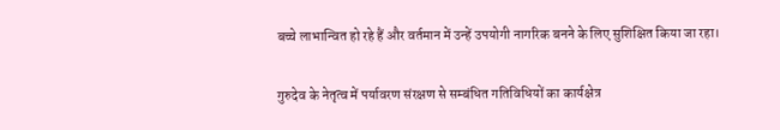बच्चे लाभान्वित हो रहे हैं और वर्तमान में उन्हें उपयोगी नागरिक बनने के लिए सुशिक्षित किया जा रहा।

गुरुदेव के नेतृत्व में पर्यावरण संरक्षण से सम्बंधित गतिविधियों का कार्यक्षेत्र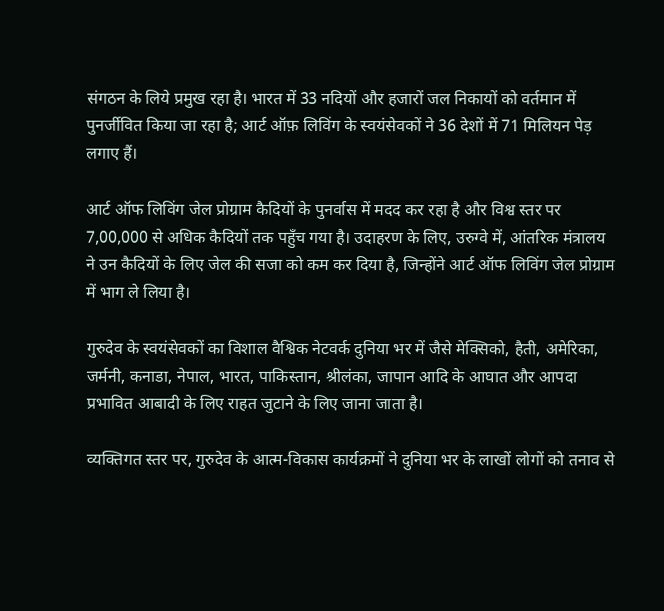संगठन के लिये प्रमुख रहा है। भारत में 33 नदियों और हजारों जल निकायों को वर्तमान में पुनर्जीवित किया जा रहा है; आर्ट ऑफ़ लिविंग के स्वयंसेवकों ने 36 देशों में 71 मिलियन पेड़ लगाए हैं।

आर्ट ऑफ लिविंग जेल प्रोग्राम कैदियों के पुनर्वास में मदद कर रहा है और विश्व स्तर पर 7,00,000 से अधिक कैदियों तक पहुँच गया है। उदाहरण के लिए, उरुग्वे में, आंतरिक मंत्रालय ने उन कैदियों के लिए जेल की सजा को कम कर दिया है, जिन्होंने आर्ट ऑफ लिविंग जेल प्रोग्राम में भाग ले लिया है।

गुरुदेव के स्वयंसेवकों का विशाल वैश्विक नेटवर्क दुनिया भर में जैसे मेक्सिको, हैती, अमेरिका, जर्मनी, कनाडा, नेपाल, भारत, पाकिस्तान, श्रीलंका, जापान आदि के आघात और आपदा प्रभावित आबादी के लिए राहत जुटाने के लिए जाना जाता है।

व्यक्तिगत स्तर पर, गुरुदेव के आत्म-विकास कार्यक्रमों ने दुनिया भर के लाखों लोगों को तनाव से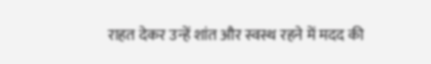राहत देकर उन्हें शांत और स्वस्थ रहने में मदद की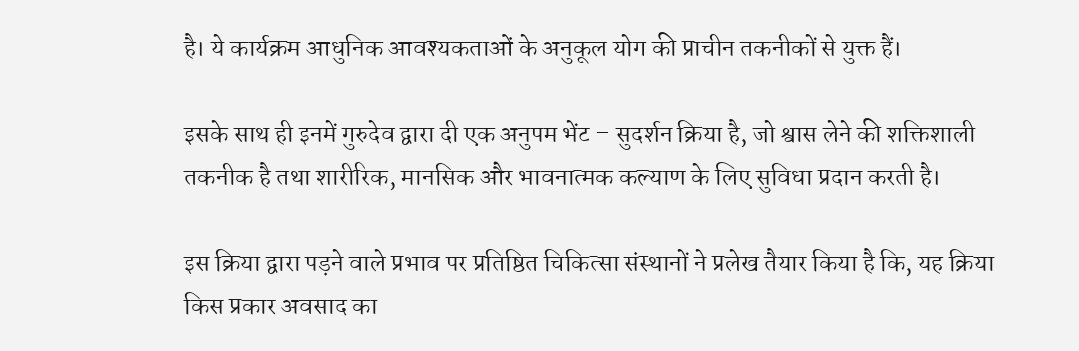है। ये कार्यक्रम आधुनिक आवश्यकताओं के अनुकूल योग की प्राचीन तकनीकों से युक्त हैं।

इसके साथ ही इनमें गुरुदेव द्वारा दी एक अनुपम भेंट – सुदर्शन क्रिया है, जो श्वास लेने की शक्तिशाली तकनीक है तथा शारीरिक, मानसिक और भावनात्मक कल्याण के लिए सुविधा प्रदान करती है।

इस क्रिया द्वारा पड़ने वाले प्रभाव पर प्रतिष्ठित चिकित्सा संस्थानों ने प्रलेख तैयार किया है कि, यह क्रिया किस प्रकार अवसाद का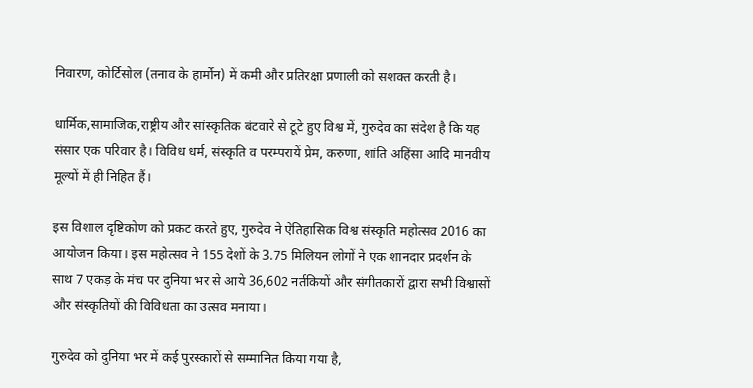निवारण, कोर्टिसोल (तनाव के हार्मोन) में कमी और प्रतिरक्षा प्रणाली को सशक्त करती है।

धार्मिक,सामाजिक,राष्ट्रीय और सांस्कृतिक बंटवारे से टूटे हुए विश्व में, गुरुदेव का संदेश है कि यह संसार एक परिवार है। विविध धर्म, संस्कृति व परम्परायें प्रेम, करुणा, शांति अहिंसा आदि मानवीय मूल्यों में ही निहित हैं।

इस विशाल दृष्टिकोण को प्रकट करते हुए, गुरुदेव ने ऐतिहासिक विश्व संस्कृति महोत्सव 2016 का आयोजन किया। इस महोत्सव ने 155 देशों के 3.75 मिलियन लोगों ने एक शानदार प्रदर्शन के साथ 7 एकड़ के मंच पर दुनिया भर से आये 36,602 नर्तकियों और संगीतकारों द्वारा सभी विश्वासों और संस्कृतियों की विविधता का उत्सव मनाया।

गुरुदेव को दुनिया भर में कई पुरस्कारों से सम्मानित किया गया है,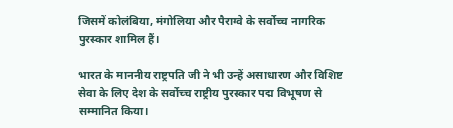जिसमें कोलंबिया, मंगोलिया और पैराग्वे के सर्वोच्च नागरिक पुरस्कार शामिल हैं।

भारत के माननीय राष्ट्रपति जी ने भी उन्हें असाधारण और विशिष्ट सेवा के लिए देश के सर्वोच्च राष्ट्रीय पुरस्कार पद्म विभूषण से सम्मानित किया।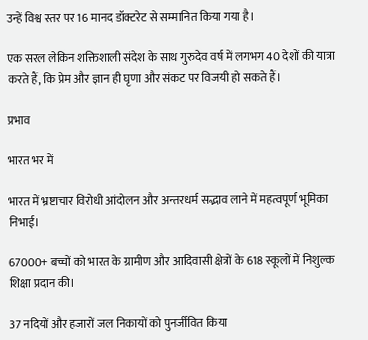उन्हें विश्व स्तर पर 16 मानद डॉक्टरेट से सम्मानित किया गया है।

एक सरल लेकिन शक्तिशाली संदेश के साथ गुरुदेव वर्ष में लगभग 40 देशों की यात्रा करते हैं, कि प्रेम और ज्ञान ही घृणा और संकट पर विजयी हो सकते हैं।

प्रभाव

भारत भर में

भारत में भ्रष्टाचार विरोधी आंदोलन और अन्तरधर्म सद्भाव लाने में महत्वपूर्ण भूमिका निभाई।

67000+ बच्चों को भारत के ग्रामीण और आदिवासी क्षेत्रों के 618 स्कूलों में निशुल्क शिक्षा प्रदान की।

37 नदियों और हजारों जल निकायों को पुनर्जीवित किया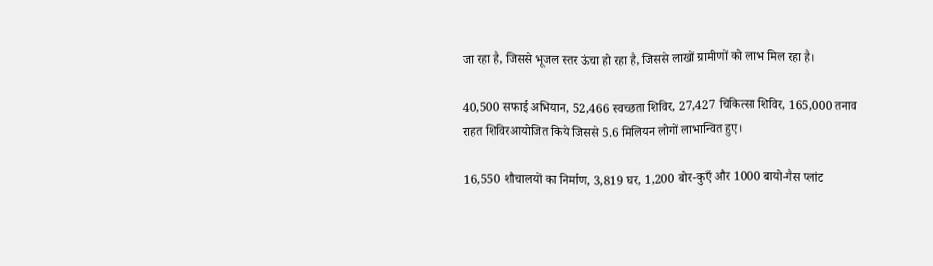जा रहा है, जिससे भूजल स्तर ऊंचा हो रहा है, जिससे लाखों ग्रामीणों को लाभ मिल रहा है।

40,500 सफाई अभियान, 52,466 स्वच्छता शिविर, 27,427 चिकित्सा शिविर, 165,000 तनाव राहत शिविरआयोजित किये जिससे 5.6 मिलियन लोगों लाभान्वित हुए।

16,550 शौचालयों का निर्माण, 3,819 घर, 1,200 बोर-कुएँ और 1000 बायो-गैस प्लांट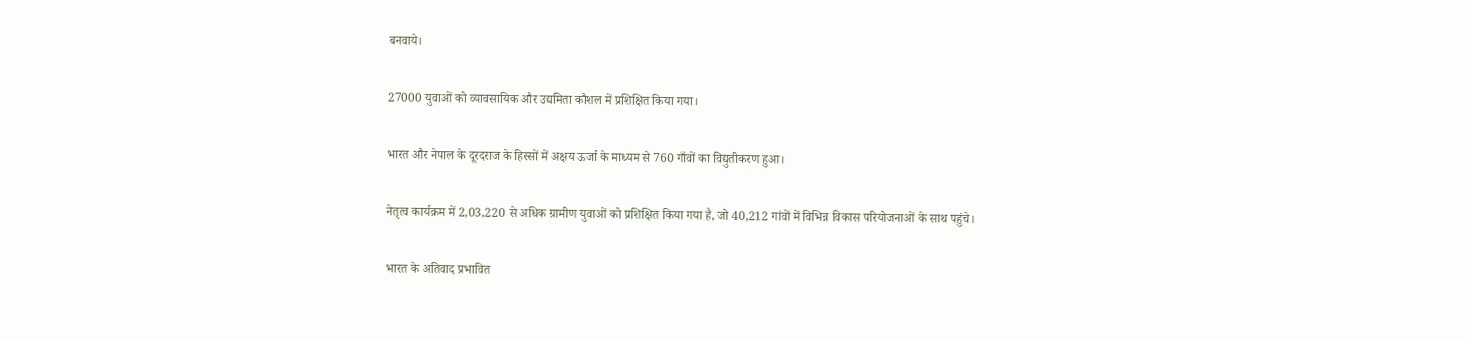बनवाये।

27000 युवाओं को व्यावसायिक और उद्यमिता कौशल में प्रशिक्षित किया गया।

भारत और नेपाल के दूरदराज के हिस्सों में अक्षय ऊर्जा के माध्यम से 760 गाँवों का विद्युतीकरण हुआ।

नेतृत्व कार्यक्रम में 2,03,220 से अधिक ग्रामीण युवाओं को प्रशिक्षित किया गया है, जो 40,212 गांवों में विभिन्न विकास परियोजनाओं के साथ पहुंचे।

भारत के अतिवाद प्रभावित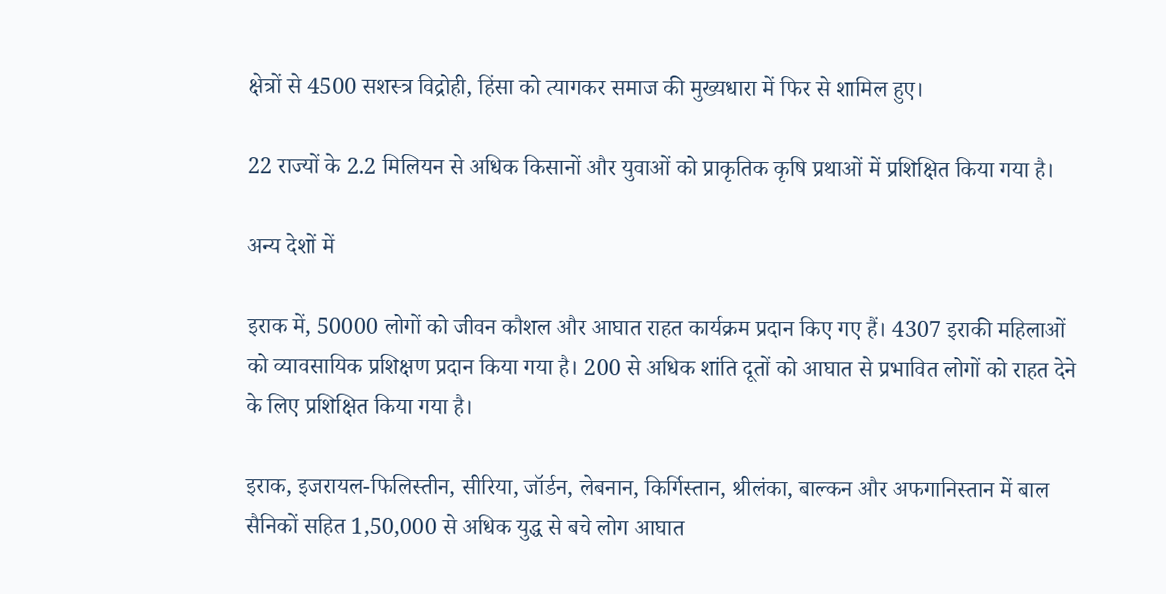क्षेत्रों से 4500 सशस्त्र विद्रोही, हिंसा को त्यागकर समाज की मुख्यधारा में फिर से शामिल हुए।

22 राज्यों के 2.2 मिलियन से अधिक किसानों और युवाओं को प्राकृतिक कृषि प्रथाओं में प्रशिक्षित किया गया है।

अन्य देशों में

इराक में, 50000 लोगों को जीवन कौशल और आघात राहत कार्यक्रम प्रदान किए गए हैं। 4307 इराकी महिलाओं को व्यावसायिक प्रशिक्षण प्रदान किया गया है। 200 से अधिक शांति दूतों को आघात से प्रभावित लोगों को राहत देने के लिए प्रशिक्षित किया गया है।

इराक, इजरायल-फिलिस्तीन, सीरिया, जॉर्डन, लेबनान, किर्गिस्तान, श्रीलंका, बाल्कन और अफगानिस्तान में बाल सैनिकों सहित 1,50,000 से अधिक युद्ध से बचे लोग आघात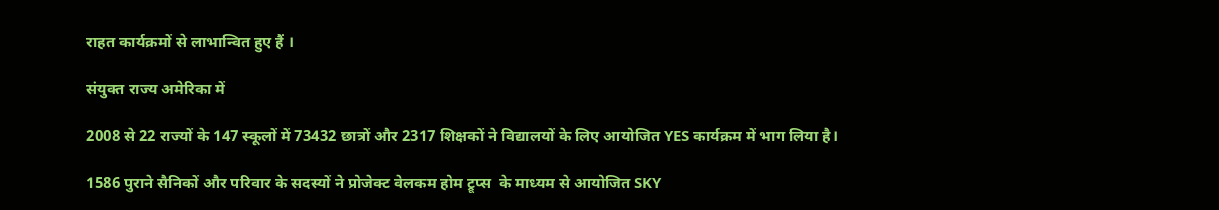राहत कार्यक्रमों से लाभान्वित हुए हैं ।

संयुक्त राज्य अमेरिका में

2008 से 22 राज्यों के 147 स्कूलों में 73432 छात्रों और 2317 शिक्षकों ने विद्यालयों के लिए आयोजित YES कार्यक्रम में भाग लिया है।

1586 पुराने सैनिकों और परिवार के सदस्यों ने प्रोजेक्ट वेलकम होम ट्रूप्स  के माध्यम से आयोजित SKY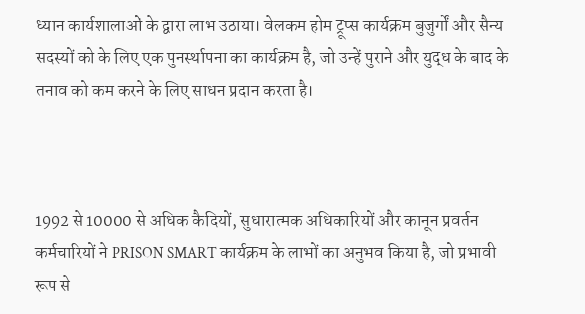ध्यान कार्यशालाओं के द्वारा लाभ उठाया। वेलकम होम ट्रूप्स कार्यक्रम बुजुर्गों और सैन्य सदस्यों को के लिए एक पुनर्स्थापना का कार्यक्रम है, जो उन्हें पुराने और युद्ध के बाद के तनाव को कम करने के लिए साधन प्रदान करता है।



1992 से 10000 से अधिक कैदियों, सुधारात्मक अधिकारियों और कानून प्रवर्तन कर्मचारियों ने PRISON SMART कार्यक्रम के लाभों का अनुभव किया है, जो प्रभावी रूप से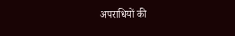अपराधियों की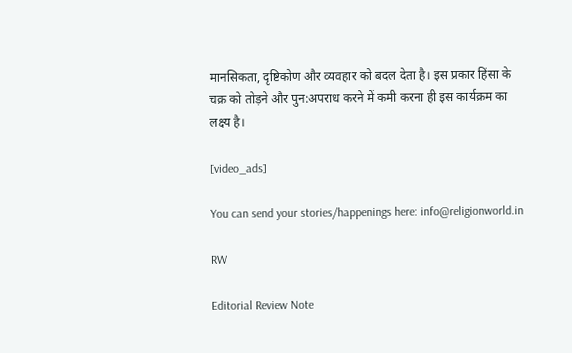मानसिकता, दृष्टिकोण और व्यवहार को बदल देता है। इस प्रकार हिंसा के चक्र को तोड़ने और पुन:अपराध करने में कमी करना ही इस कार्यक्रम का लक्ष्य है।

[video_ads]

You can send your stories/happenings here: info@religionworld.in

RW

Editorial Review Note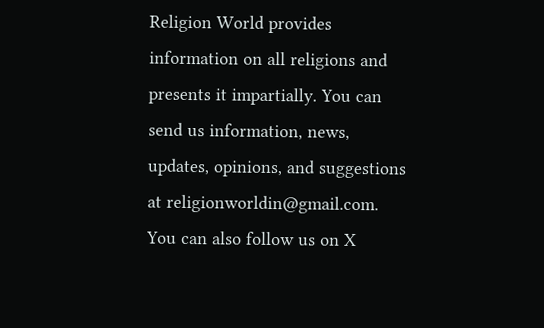Religion World provides information on all religions and presents it impartially. You can send us information, news, updates, opinions, and suggestions at religionworldin@gmail.com. You can also follow us on X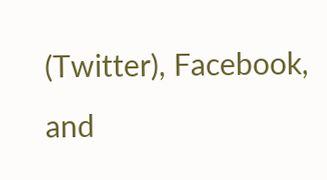(Twitter), Facebook, and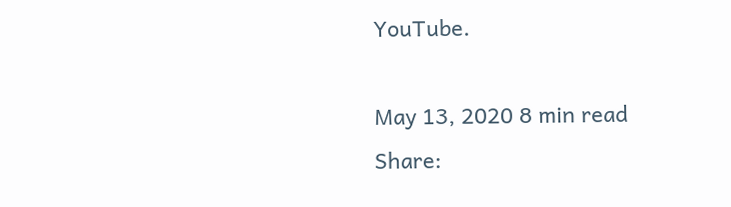YouTube.

May 13, 2020 8 min read
Share: